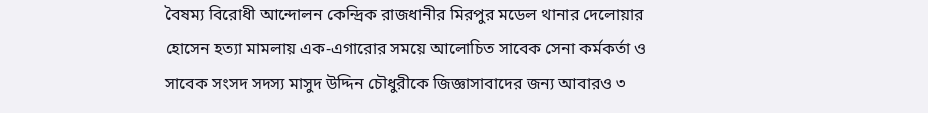বৈষম্য বিরোধী আন্দোলন কেন্দ্রিক রাজধানীর মিরপুর মডেল থানার দেলোয়ার হোসেন হত্যা মামলায় এক-এগারোর সময়ে আলোচিত সাবেক সেনা কর্মকর্তা ও সাবেক সংসদ সদস্য মাসুদ উদ্দিন চৌধুরীকে জিজ্ঞাসাবাদের জন্য আবারও ৩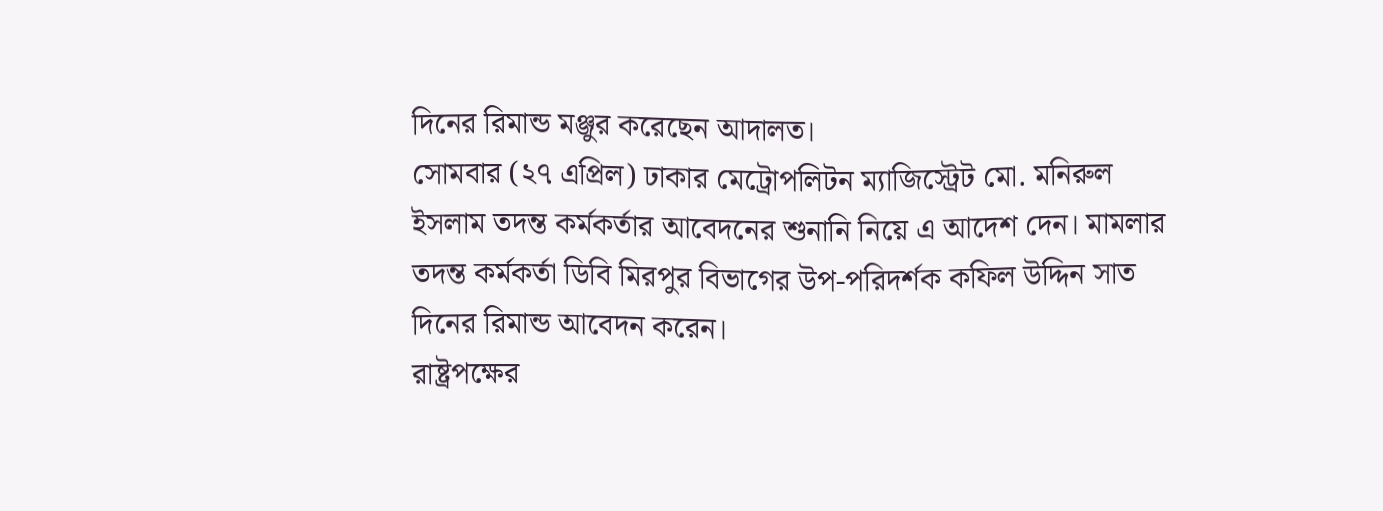দিনের রিমান্ড মঞ্জুর করেছেন আদালত।
সোমবার (২৭ এপ্রিল) ঢাকার মেট্রোপলিটন ম্যাজিস্ট্রেট মো. মনিরুল ইসলাম তদন্ত কর্মকর্তার আবেদনের শুনানি নিয়ে এ আদেশ দেন। মামলার তদন্ত কর্মকর্তা ডিবি মিরপুর বিভাগের উপ-পরিদর্শক কফিল উদ্দিন সাত দিনের রিমান্ড আবেদন করেন।
রাষ্ট্রপক্ষের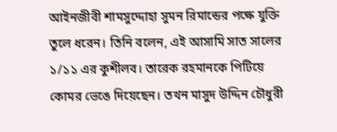আইনজীবী শামসুদ্দোহা সুমন রিমান্ডের পক্ষে যুক্তি তুলে ধরেন। তিনি বলেন, এই আসামি সাত সালের ১/১১ এর কুশীলব। তারেক রহমানকে পিটিয়ে কোমর ভেঙে দিয়েছেন। তখন মাসুদ উদ্দিন চৌধুরী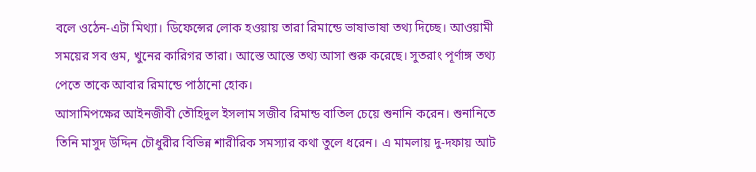বলে ওঠেন-এটা মিথ্যা। ডিফেন্সের লোক হওয়ায় তারা রিমান্ডে ভাষাভাষা তথ্য দিচ্ছে। আওয়ামী সময়ের সব গুম, খুনের কারিগর তারা। আস্তে আস্তে তথ্য আসা শুরু করেছে। সুতরাং পূর্ণাঙ্গ তথ্য পেতে তাকে আবার রিমান্ডে পাঠানো হোক।
আসামিপক্ষের আইনজীবী তৌহিদুল ইসলাম সজীব রিমান্ড বাতিল চেয়ে শুনানি করেন। শুনানিতে তিনি মাসুদ উদ্দিন চৌধুরীর বিভিন্ন শারীরিক সমস্যার কথা তুলে ধরেন। এ মামলায় দু-দফায় আট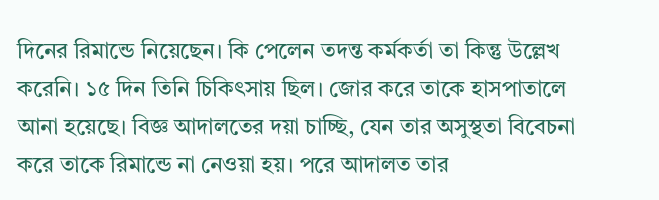দিনের রিমান্ডে নিয়েছেন। কি পেলেন তদন্ত কর্মকর্তা তা কিন্তু উল্লেখ করেনি। ১৫ দিন তিনি চিকিৎসায় ছিল। জোর করে তাকে হাসপাতালে আনা হয়েছে। বিজ্ঞ আদালতের দয়া চাচ্ছি, যেন তার অসুস্থতা বিবেচনা করে তাকে রিমান্ডে না নেওয়া হয়। পরে আদালত তার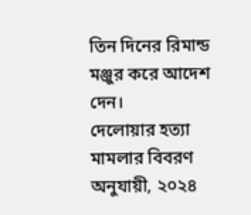তিন দিনের রিমান্ড মঞ্জুর করে আদেশ দেন।
দেলোয়ার হত্যা মামলার বিবরণ অনুযায়ী, ২০২৪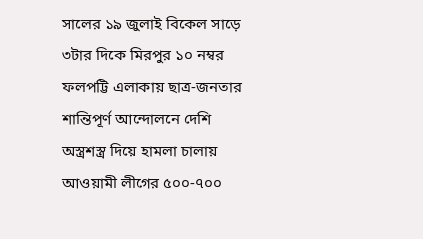সালের ১৯ জুলাই বিকেল সাড়ে ৩টার দিকে মিরপুর ১০ নম্বর ফলপট্টি এলাকায় ছাত্র-জনতার শান্তিপূর্ণ আন্দোলনে দেশি অস্ত্রশস্ত্র দিয়ে হামলা চালায় আওয়ামী লীগের ৫০০-৭০০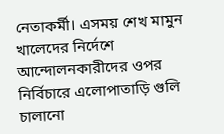নেতাকর্মী। এসময় শেখ মামুন খালেদের নির্দেশে আন্দোলনকারীদের ওপর নির্বিচারে এলোপাতাড়ি গুলি চালানো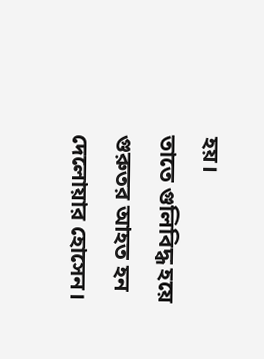হয়।
তাতে গুলিবিদ্ধ হয়ে গুরুতর আহত হন দেলোয়ার হোসেন।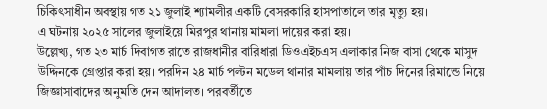চিকিৎসাধীন অবস্থায় গত ২১ জুলাই শ্যামলীর একটি বেসরকারি হাসপাতালে তার মৃত্যু হয়।
এ ঘটনায় ২০২৫ সালের জুলাইয়ে মিরপুর থানায় মামলা দায়ের করা হয়।
উল্লেখ্য, গত ২৩ মার্চ দিবাগত রাতে রাজধানীর বারিধারা ডিওএইচএস এলাকার নিজ বাসা থেকে মাসুদ উদ্দিনকে গ্রেপ্তার করা হয়। পরদিন ২৪ মার্চ পল্টন মডেল থানার মামলায় তার পাঁচ দিনের রিমান্ডে নিয়ে জিজ্ঞাসাবাদের অনুমতি দেন আদালত। পরবর্তীতে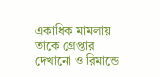একাধিক মামলায় তাকে গ্রেপ্তার দেখানো ও রিমান্ডে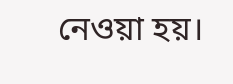নেওয়া হয়।